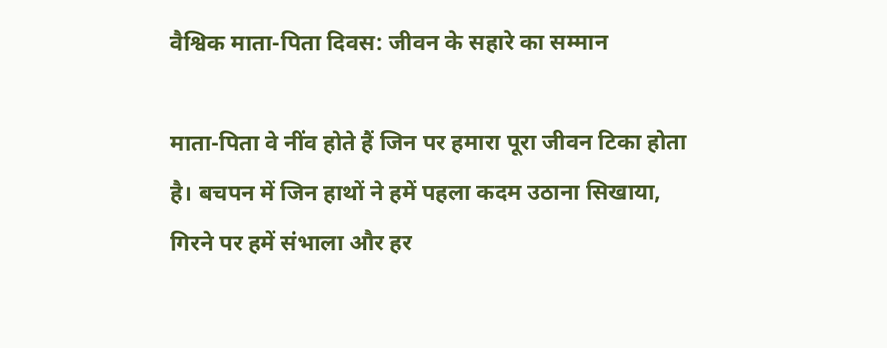वैश्विक माता-पिता दिवस: जीवन के सहारे का सम्मान

माता-पिता वे नींव होते हैं जिन पर हमारा पूरा जीवन टिका होता है। बचपन में जिन हाथों ने हमें पहला कदम उठाना सिखाया, गिरने पर हमें संभाला और हर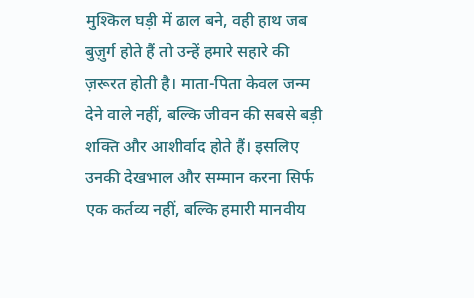मुश्किल घड़ी में ढाल बने, वही हाथ जब बुज़ुर्ग होते हैं तो उन्हें हमारे सहारे की ज़रूरत होती है। माता-पिता केवल जन्म देने वाले नहीं, बल्कि जीवन की सबसे बड़ी शक्ति और आशीर्वाद होते हैं। इसलिए उनकी देखभाल और सम्मान करना सिर्फ एक कर्तव्य नहीं, बल्कि हमारी मानवीय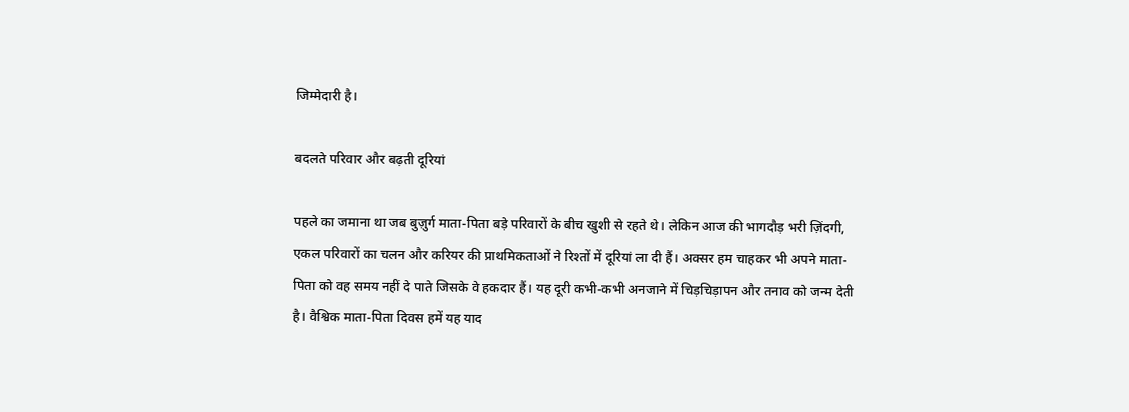जिम्मेदारी है।

बदलते परिवार और बढ़ती दूरियां

पहले का जमाना था जब बुज़ुर्ग माता-पिता बड़े परिवारों के बीच खुशी से रहते थे। लेकिन आज की भागदौड़ भरी ज़िंदगी, एकल परिवारों का चलन और करियर की प्राथमिकताओं ने रिश्तों में दूरियां ला दी हैं। अक्सर हम चाहकर भी अपने माता-पिता को वह समय नहीं दे पाते जिसके वे हकदार हैं। यह दूरी कभी-कभी अनजाने में चिड़चिड़ापन और तनाव को जन्म देती है। वैश्विक माता-पिता दिवस हमें यह याद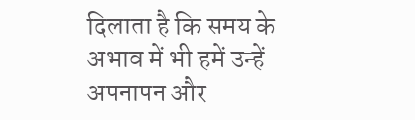दिलाता है कि समय के अभाव में भी हमें उन्हें अपनापन और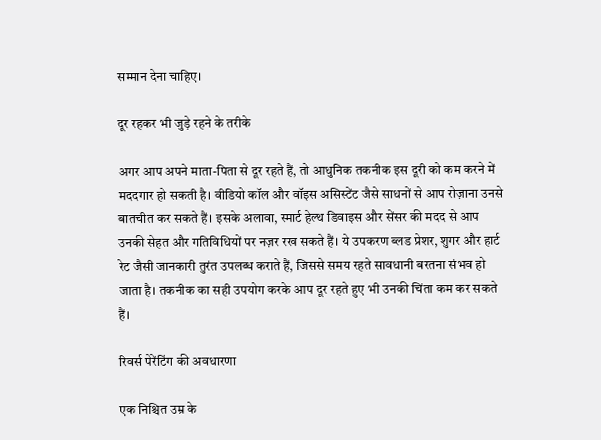सम्मान देना चाहिए।

दूर रहकर भी जुड़े रहने के तरीके

अगर आप अपने माता-पिता से दूर रहते हैं, तो आधुनिक तकनीक इस दूरी को कम करने में मददगार हो सकती है। वीडियो कॉल और वॉइस असिस्टेंट जैसे साधनों से आप रोज़ाना उनसे बातचीत कर सकते हैं। इसके अलावा, स्मार्ट हेल्थ डिवाइस और सेंसर की मदद से आप उनकी सेहत और गतिविधियों पर नज़र रख सकते हैं। ये उपकरण ब्लड प्रेशर, शुगर और हार्ट रेट जैसी जानकारी तुरंत उपलब्ध कराते हैं, जिससे समय रहते सावधानी बरतना संभव हो जाता है। तकनीक का सही उपयोग करके आप दूर रहते हुए भी उनकी चिंता कम कर सकते हैं।

रिवर्स पेरेंटिंग की अवधारणा

एक निश्चित उम्र के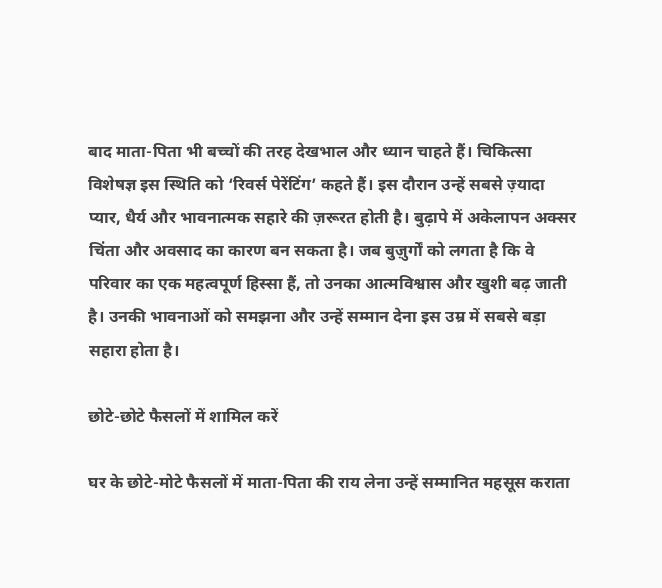बाद माता-पिता भी बच्चों की तरह देखभाल और ध्यान चाहते हैं। चिकित्सा विशेषज्ञ इस स्थिति को ‘रिवर्स पेरेंटिंग’ कहते हैं। इस दौरान उन्हें सबसे ज़्यादा प्यार, धैर्य और भावनात्मक सहारे की ज़रूरत होती है। बुढ़ापे में अकेलापन अक्सर चिंता और अवसाद का कारण बन सकता है। जब बुज़ुर्गों को लगता है कि वे परिवार का एक महत्वपूर्ण हिस्सा हैं, तो उनका आत्मविश्वास और खुशी बढ़ जाती है। उनकी भावनाओं को समझना और उन्हें सम्मान देना इस उम्र में सबसे बड़ा सहारा होता है।

छोटे-छोटे फैसलों में शामिल करें

घर के छोटे-मोटे फैसलों में माता-पिता की राय लेना उन्हें सम्मानित महसूस कराता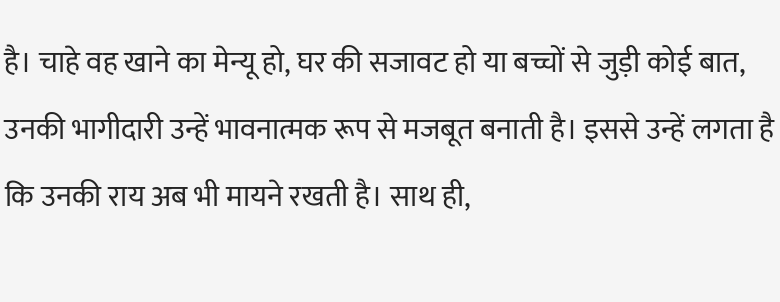है। चाहे वह खाने का मेन्यू हो, घर की सजावट हो या बच्चों से जुड़ी कोई बात, उनकी भागीदारी उन्हें भावनात्मक रूप से मजबूत बनाती है। इससे उन्हें लगता है कि उनकी राय अब भी मायने रखती है। साथ ही,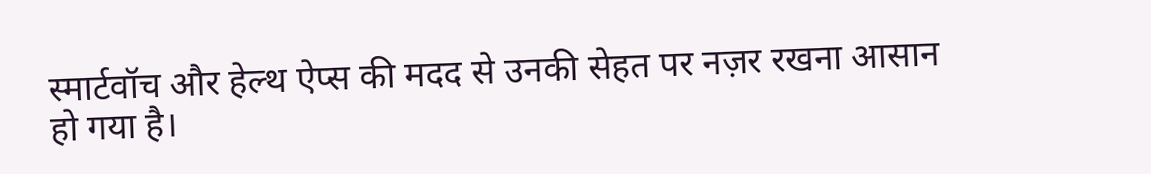स्मार्टवॉच और हेल्थ ऐप्स की मदद से उनकी सेहत पर नज़र रखना आसान हो गया है।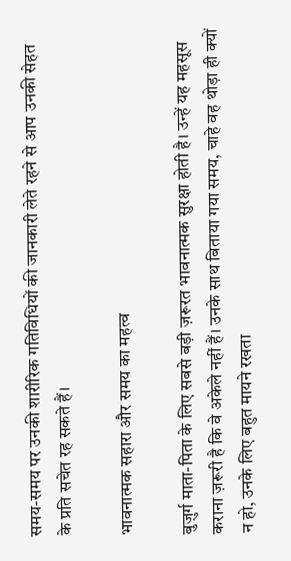समय-समय पर उनकी शारीरिक गतिविधियों की जानकारी लेते रहने से आप उनकी सेहत के प्रति सचेत रह सकते हैं।

भावनात्मक सहारा और समय का महत्व

बुज़ुर्ग माता-पिता के लिए सबसे बड़ी ज़रूरत भावनात्मक सुरक्षा होती है। उन्हें यह महसूस कराना ज़रूरी है कि वे अकेले नहीं हैं। उनके साथ बिताया गया समय, चाहे वह थोड़ा ही क्यों न हो, उनके लिए बहुत मायने रखता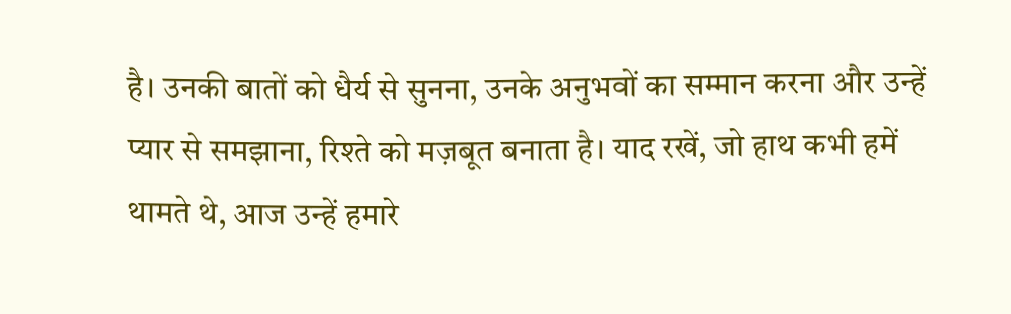है। उनकी बातों को धैर्य से सुनना, उनके अनुभवों का सम्मान करना और उन्हें प्यार से समझाना, रिश्ते को मज़बूत बनाता है। याद रखें, जो हाथ कभी हमें थामते थे, आज उन्हें हमारे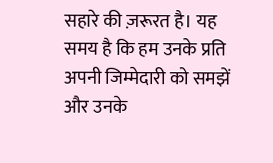सहारे की ज़रूरत है। यह समय है कि हम उनके प्रति अपनी जिम्मेदारी को समझें और उनके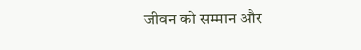जीवन को सम्मान और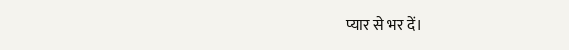प्यार से भर दें।